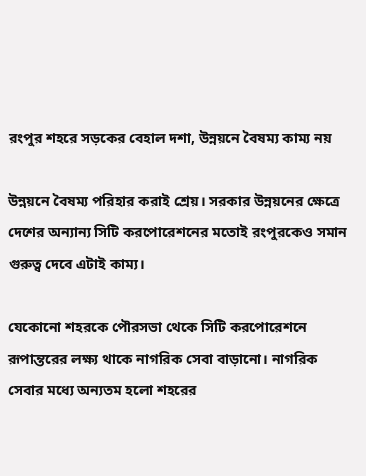রংপুর শহরে সড়কের বেহাল দশা, উন্নয়নে বৈষম্য কাম্য নয়

উন্নয়নে বৈষম্য পরিহার করাই শ্রেয়। সরকার উন্নয়নের ক্ষেত্রে দেশের অন্যান্য সিটি করপোরেশনের মতোই রংপুরকেও সমান গুরুত্ব দেবে এটাই কাম্য।

যেকোনো শহরকে পৌরসভা থেকে সিটি করপোরেশনে রূপান্তরের লক্ষ্য থাকে নাগরিক সেবা বাড়ানো। নাগরিক সেবার মধ্যে অন্যতম হলো শহরের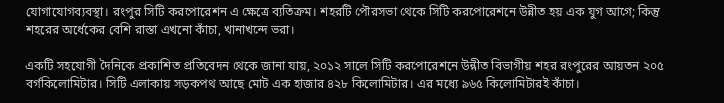যোগাযোগব্যবস্থা। রংপুর সিটি করপোরেশন এ ক্ষেত্রে ব্যতিক্রম। শহরটি পৌরসভা থেকে সিটি করপোরেশনে উন্নীত হয় এক যুগ আগে; কিন্তু শহরের অর্ধেকের বেশি রাস্তা এখনো কাঁচা, খানাখন্দে ভরা।

একটি সহযোগী দৈনিকে প্রকাশিত প্রতিবেদন থেকে জানা যায়, ২০১২ সালে সিটি করপোরেশনে উন্নীত বিভাগীয় শহর রংপুরের আয়তন ২০৫ বর্গকিলোমিটার। সিটি এলাকায় সড়কপথ আছে মোট এক হাজার ৪২৮ কিলোমিটার। এর মধ্যে ৯৬৫ কিলোমিটারই কাঁচা।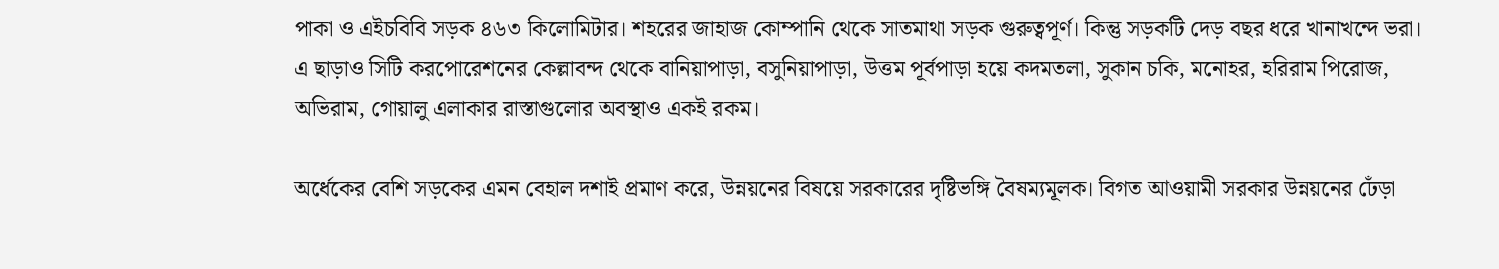পাকা ও এইচবিবি সড়ক ৪৬৩ কিলোমিটার। শহরের জাহাজ কোম্পানি থেকে সাতমাথা সড়ক গুরুত্বপূর্ণ। কিন্তু সড়কটি দেড় বছর ধরে খানাখন্দে ভরা। এ ছাড়াও সিটি করপোরেশনের কেল্লাবন্দ থেকে বানিয়াপাড়া, বসুনিয়াপাড়া, উত্তম পূর্বপাড়া হয়ে কদমতলা, সুকান চকি, মনোহর, হরিরাম পিরোজ, অভিরাম, গোয়ালু এলাকার রাস্তাগুলোর অবস্থাও একই রকম।

অর্ধেকের বেশি সড়কের এমন বেহাল দশাই প্রমাণ করে, উন্নয়নের বিষয়ে সরকারের দৃষ্টিভঙ্গি বৈষম্যমূলক। বিগত আওয়ামী সরকার উন্নয়নের ঢেঁড়া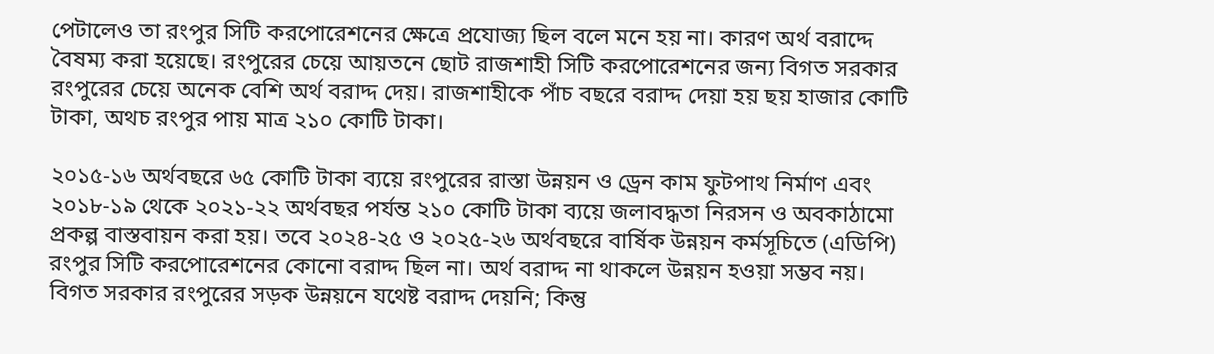পেটালেও তা রংপুর সিটি করপোরেশনের ক্ষেত্রে প্রযোজ্য ছিল বলে মনে হয় না। কারণ অর্থ বরাদ্দে বৈষম্য করা হয়েছে। রংপুরের চেয়ে আয়তনে ছোট রাজশাহী সিটি করপোরেশনের জন্য বিগত সরকার রংপুরের চেয়ে অনেক বেশি অর্থ বরাদ্দ দেয়। রাজশাহীকে পাঁচ বছরে বরাদ্দ দেয়া হয় ছয় হাজার কোটি টাকা, অথচ রংপুর পায় মাত্র ২১০ কোটি টাকা।

২০১৫-১৬ অর্থবছরে ৬৫ কোটি টাকা ব্যয়ে রংপুরের রাস্তা উন্নয়ন ও ড্রেন কাম ফুটপাথ নির্মাণ এবং ২০১৮-১৯ থেকে ২০২১-২২ অর্থবছর পর্যন্ত ২১০ কোটি টাকা ব্যয়ে জলাবদ্ধতা নিরসন ও অবকাঠামো প্রকল্প বাস্তবায়ন করা হয়। তবে ২০২৪-২৫ ও ২০২৫-২৬ অর্থবছরে বার্ষিক উন্নয়ন কর্মসূচিতে (এডিপি) রংপুর সিটি করপোরেশনের কোনো বরাদ্দ ছিল না। অর্থ বরাদ্দ না থাকলে উন্নয়ন হওয়া সম্ভব নয়। বিগত সরকার রংপুরের সড়ক উন্নয়নে যথেষ্ট বরাদ্দ দেয়নি; কিন্তু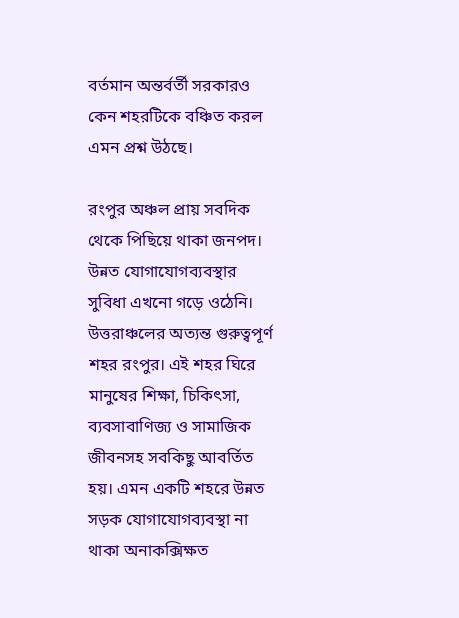বর্তমান অন্তর্বর্তী সরকারও কেন শহরটিকে বঞ্চিত করল এমন প্রশ্ন উঠছে।

রংপুর অঞ্চল প্রায় সবদিক থেকে পিছিয়ে থাকা জনপদ। উন্নত যোগাযোগব্যবস্থার সুবিধা এখনো গড়ে ওঠেনি। উত্তরাঞ্চলের অত্যন্ত গুরুত্বপূর্ণ শহর রংপুর। এই শহর ঘিরে মানুষের শিক্ষা, চিকিৎসা, ব্যবসাবাণিজ্য ও সামাজিক জীবনসহ সবকিছু আবর্তিত হয়। এমন একটি শহরে উন্নত সড়ক যোগাযোগব্যবস্থা না থাকা অনাকক্সিক্ষত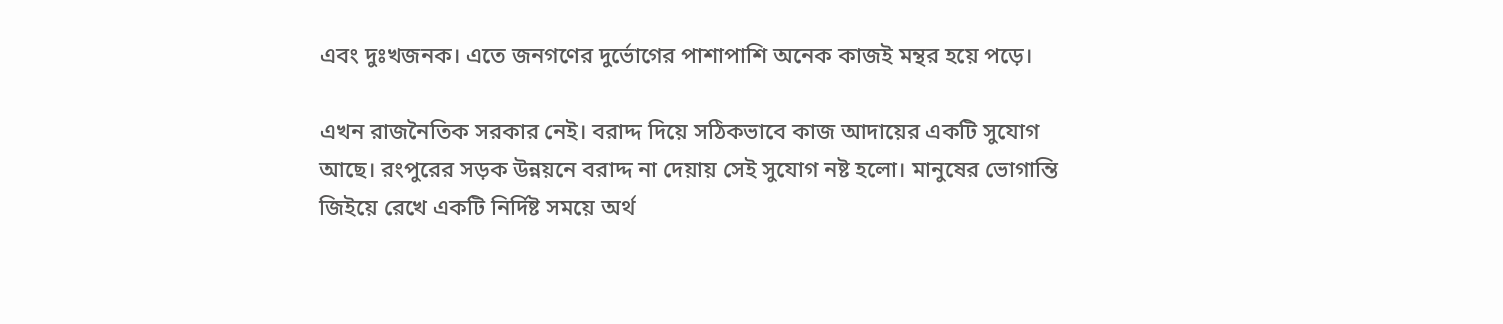এবং দুঃখজনক। এতে জনগণের দুর্ভোগের পাশাপাশি অনেক কাজই মন্থর হয়ে পড়ে।

এখন রাজনৈতিক সরকার নেই। বরাদ্দ দিয়ে সঠিকভাবে কাজ আদায়ের একটি সুযোগ আছে। রংপুরের সড়ক উন্নয়নে বরাদ্দ না দেয়ায় সেই সুযোগ নষ্ট হলো। মানুষের ভোগান্তি জিইয়ে রেখে একটি নির্দিষ্ট সময়ে অর্থ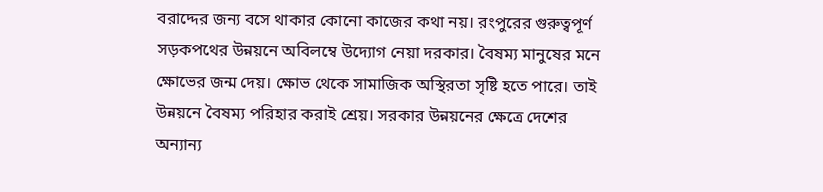বরাদ্দের জন্য বসে থাকার কোনো কাজের কথা নয়। রংপুরের গুরুত্বপূর্ণ সড়কপথের উন্নয়নে অবিলম্বে উদ্যোগ নেয়া দরকার। বৈষম্য মানুষের মনে ক্ষোভের জন্ম দেয়। ক্ষোভ থেকে সামাজিক অস্থিরতা সৃষ্টি হতে পারে। তাই উন্নয়নে বৈষম্য পরিহার করাই শ্রেয়। সরকার উন্নয়নের ক্ষেত্রে দেশের অন্যান্য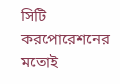সিটি করপোরেশনের মতোই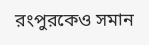রংপুরকেও সমান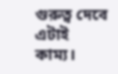গুরুত্ব দেবে এটাই কাম্য।